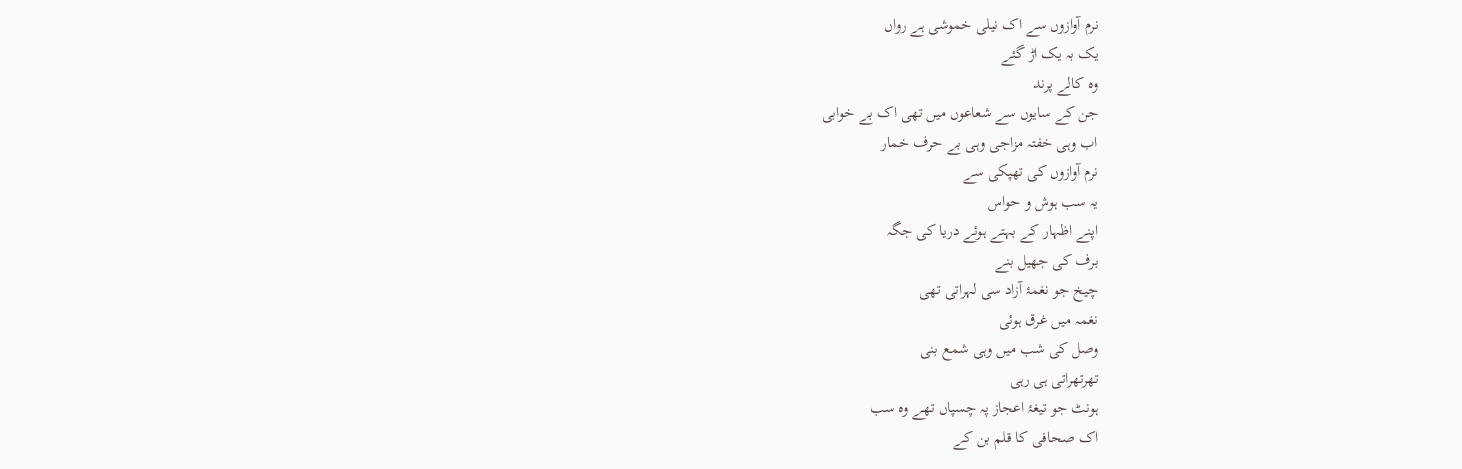نرم آوازوں سے اک نیلی خموشی ہے رواں
یک بہ یک اڑ گئے
وہ کالے پرند
جن کے سایوں سے شعاعوں میں تھی اک بے خوابی
اب وہی خفتہ مزاجی وہی بے حرف خمار
نرم آوازوں کی تھپکی سے
یہ سب ہوش و حواس
اپنے اظہار کے بہتے ہوئے دریا کی جگہ
برف کی جھیل بنے
چیخ جو نغمۂ آزاد سی لہراتی تھی
نغمہ میں غرق ہوئی
وصل کی شب میں وہی شمع بنی
تھرتھراتی ہی رہی
ہونٹ جو تیغۂ اعجاز پہ چسپاں تھے وہ سب
اک صحافی کا قلم بن کے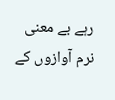رہے بے معنی
نرم آوازوں کے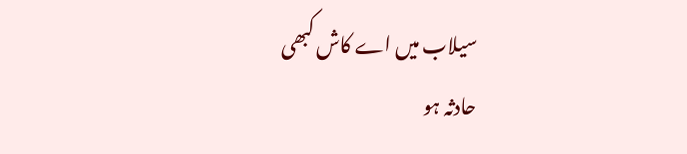سیلاب میں اے کاش کبھی
حادثہ ہو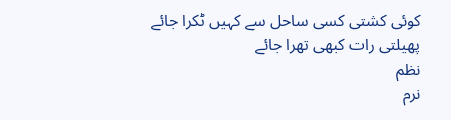کوئی کشتی کسی ساحل سے کہیں ٹکرا جائے
پھیلتی رات کبھی تھرا جائے
نظم
نرم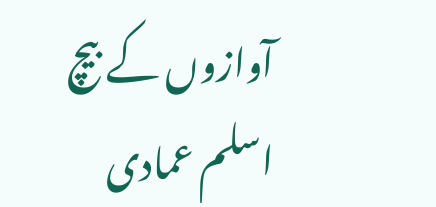آوازوں کے بیچ
اسلم عمادی